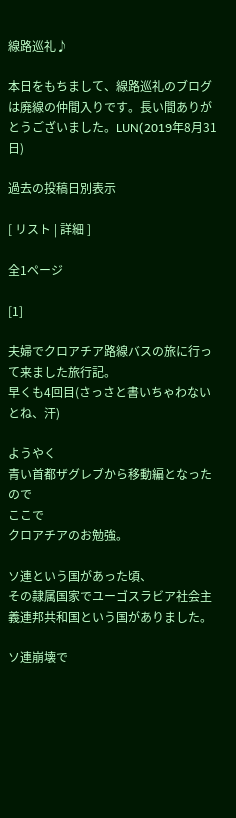線路巡礼♪

本日をもちまして、線路巡礼のブログは廃線の仲間入りです。長い間ありがとうございました。LUN(2019年8月31日)

過去の投稿日別表示

[ リスト | 詳細 ]

全1ページ

[1]

夫婦でクロアチア路線バスの旅に行って来ました旅行記。
早くも4回目(さっさと書いちゃわないとね、汗)

ようやく
青い首都ザグレブから移動編となったので
ここで
クロアチアのお勉強。

ソ連という国があった頃、
その隷属国家でユーゴスラビア社会主義連邦共和国という国がありました。

ソ連崩壊で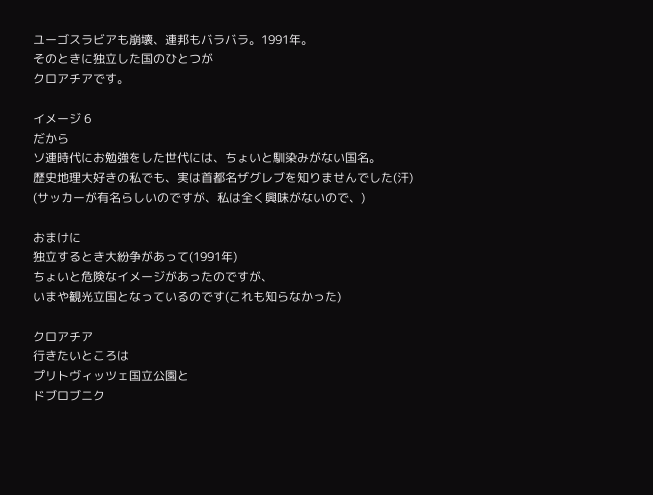ユーゴスラビアも崩壊、連邦もバラバラ。1991年。
そのときに独立した国のひとつが
クロアチアです。

イメージ 6
だから
ソ連時代にお勉強をした世代には、ちょいと馴染みがない国名。
歴史地理大好きの私でも、実は首都名ザグレブを知りませんでした(汗)
(サッカーが有名らしいのですが、私は全く興味がないので、)

おまけに
独立するとき大紛争があって(1991年)
ちょいと危険なイメージがあったのですが、
いまや観光立国となっているのです(これも知らなかった)

クロアチア
行きたいところは
プリトヴィッツェ国立公園と
ドブロブニク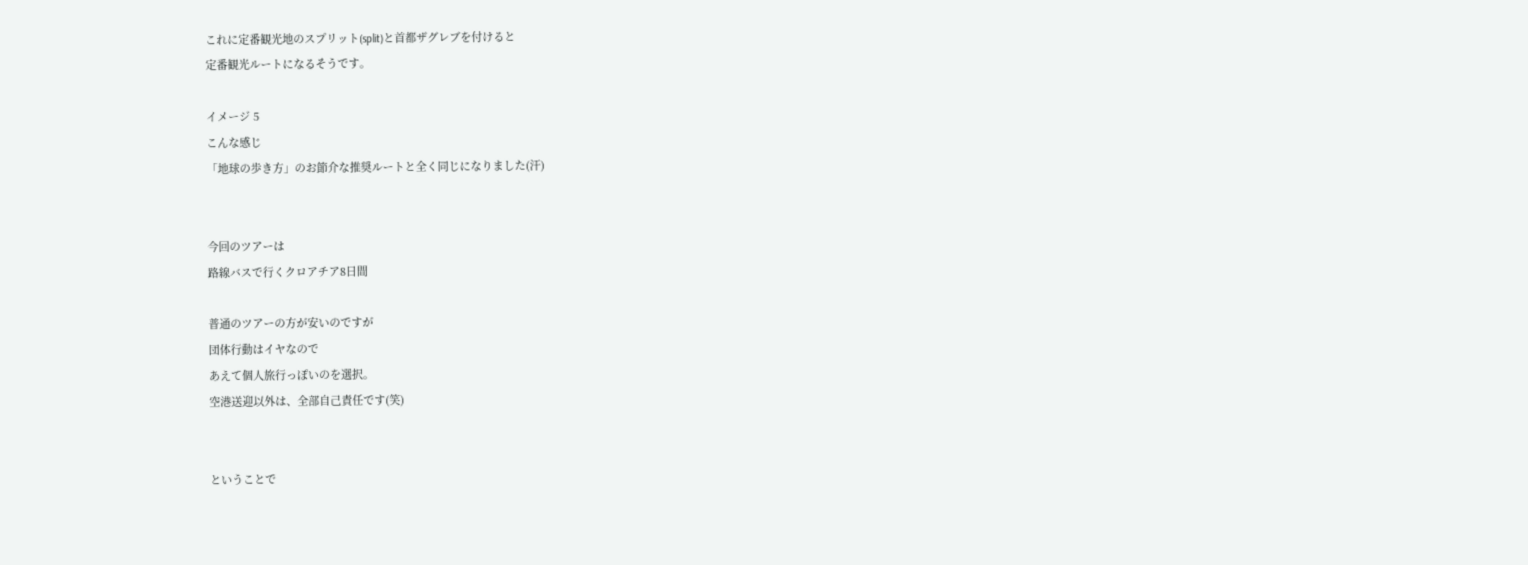これに定番観光地のスプリット(split)と首都ザグレブを付けると
定番観光ルートになるそうです。

イメージ 5
こんな感じ
「地球の歩き方」のお節介な推奨ルートと全く同じになりました(汗)


今回のツアーは
路線バスで行くクロアチア8日間

普通のツアーの方が安いのですが
団体行動はイヤなので
あえて個人旅行っぽいのを選択。
空港送迎以外は、全部自己責任です(笑)


ということで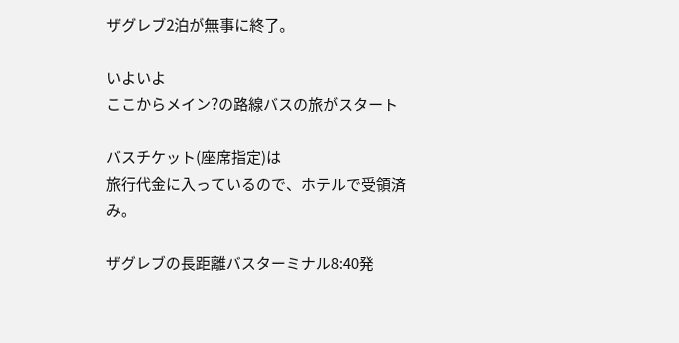ザグレブ2泊が無事に終了。

いよいよ
ここからメイン?の路線バスの旅がスタート

バスチケット(座席指定)は
旅行代金に入っているので、ホテルで受領済み。

ザグレブの長距離バスターミナル8:40発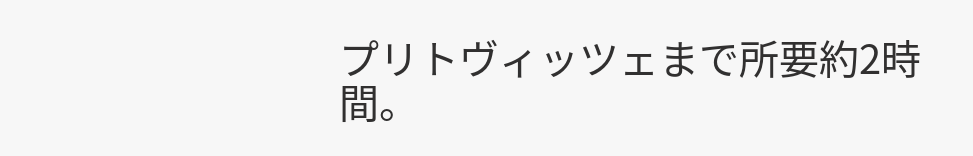プリトヴィッツェまで所要約2時間。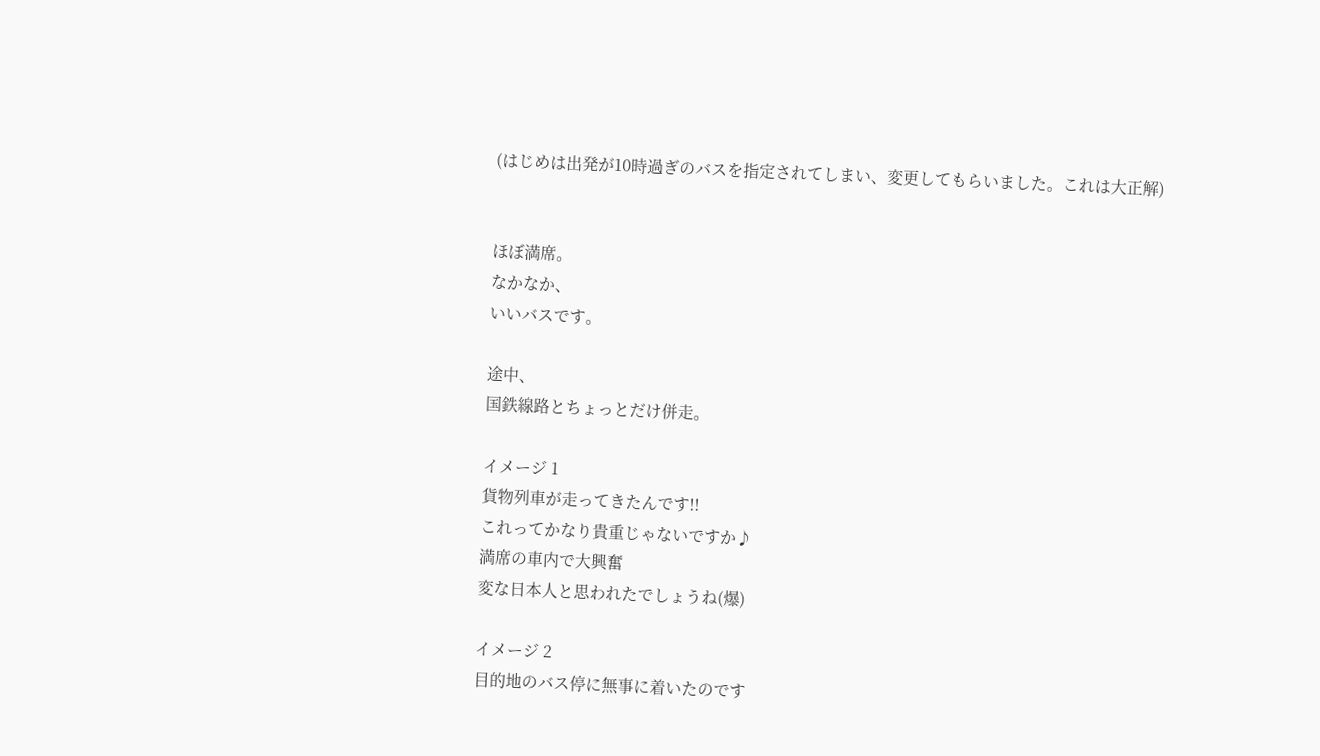(はじめは出発が10時過ぎのバスを指定されてしまい、変更してもらいました。これは大正解)


ほぼ満席。
なかなか、
いいバスです。

途中、
国鉄線路とちょっとだけ併走。

イメージ 1
貨物列車が走ってきたんです!!
これってかなり貴重じゃないですか♪
満席の車内で大興奮
変な日本人と思われたでしょうね(爆)

イメージ 2
目的地のバス停に無事に着いたのです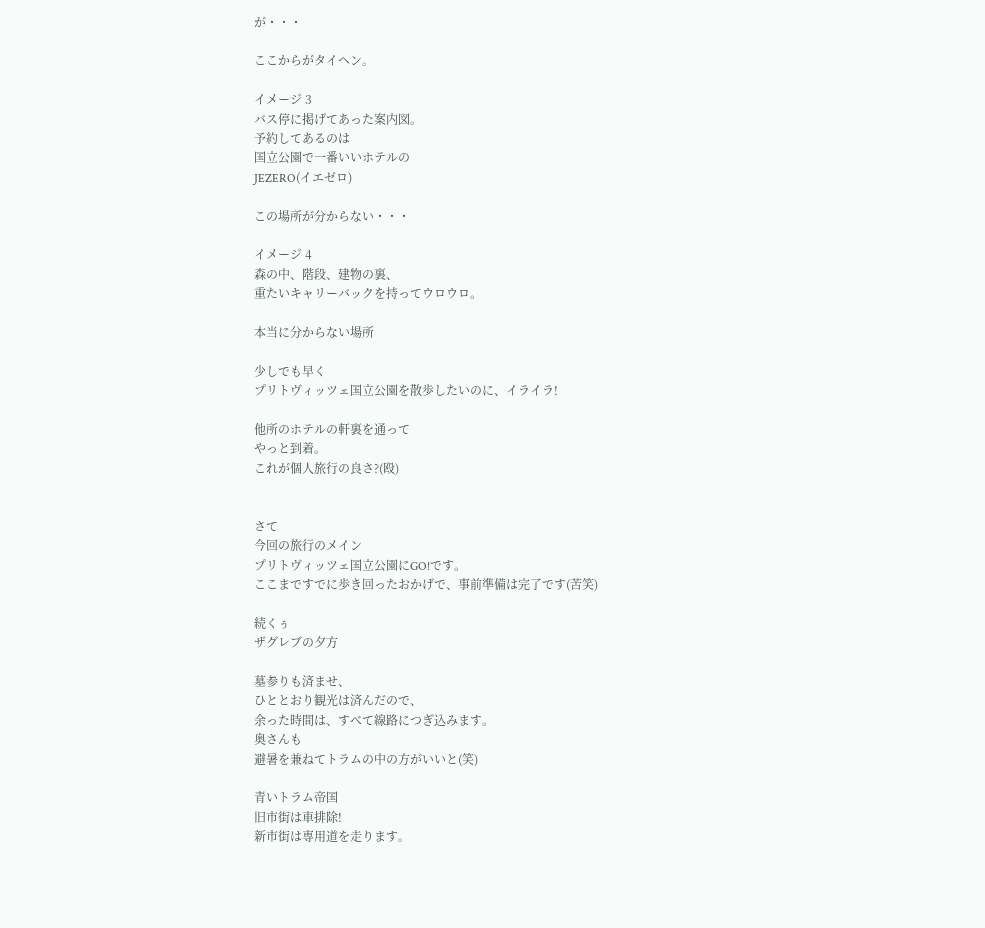が・・・

ここからがタイヘン。

イメージ 3
バス停に掲げてあった案内図。
予約してあるのは
国立公園で一番いいホテルの
JEZERO(イエゼロ)

この場所が分からない・・・

イメージ 4
森の中、階段、建物の裏、
重たいキャリーバックを持ってウロウロ。

本当に分からない場所

少しでも早く
プリトヴィッツェ国立公園を散歩したいのに、イライラ!

他所のホテルの軒裏を通って
やっと到着。
これが個人旅行の良さ?(殴)


さて
今回の旅行のメイン
プリトヴィッツェ国立公園にGO!です。
ここまですでに歩き回ったおかげで、事前準備は完了です(苦笑)

続くぅ
ザグレブの夕方

墓参りも済ませ、
ひととおり観光は済んだので、
余った時間は、すべて線路につぎ込みます。
奥さんも
避暑を兼ねてトラムの中の方がいいと(笑)

青いトラム帝国
旧市街は車排除!
新市街は専用道を走ります。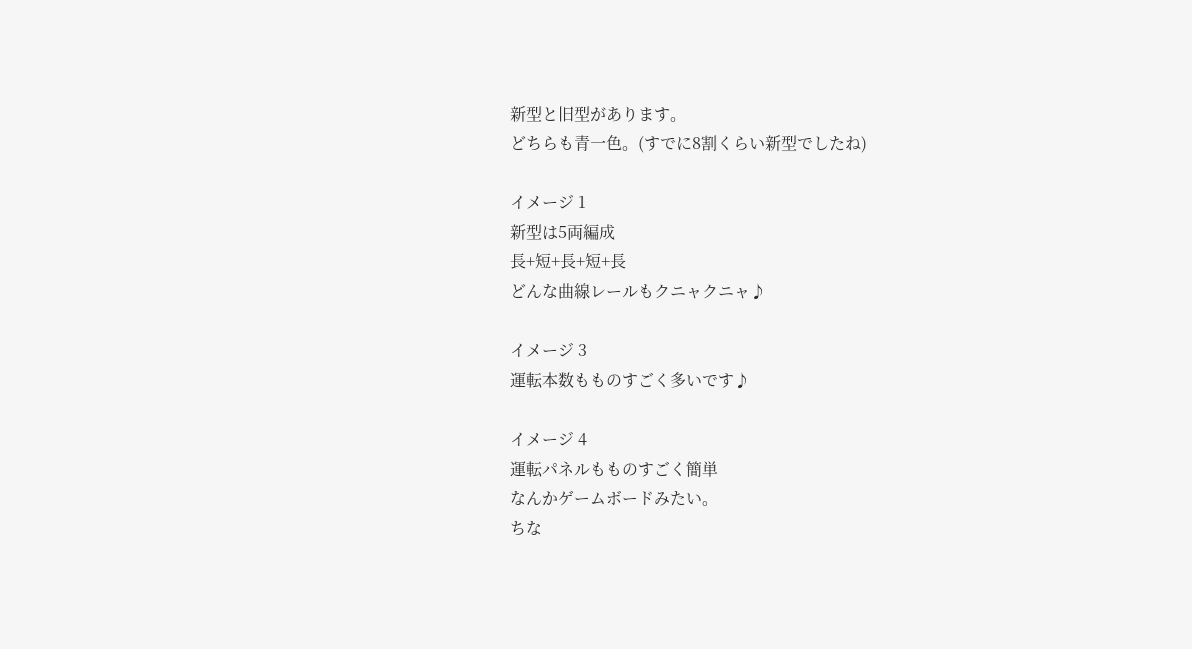新型と旧型があります。
どちらも青一色。(すでに8割くらい新型でしたね)

イメージ 1
新型は5両編成
長+短+長+短+長
どんな曲線レールもクニャクニャ♪

イメージ 3
運転本数もものすごく多いです♪

イメージ 4
運転パネルもものすごく簡単
なんかゲームボードみたい。
ちな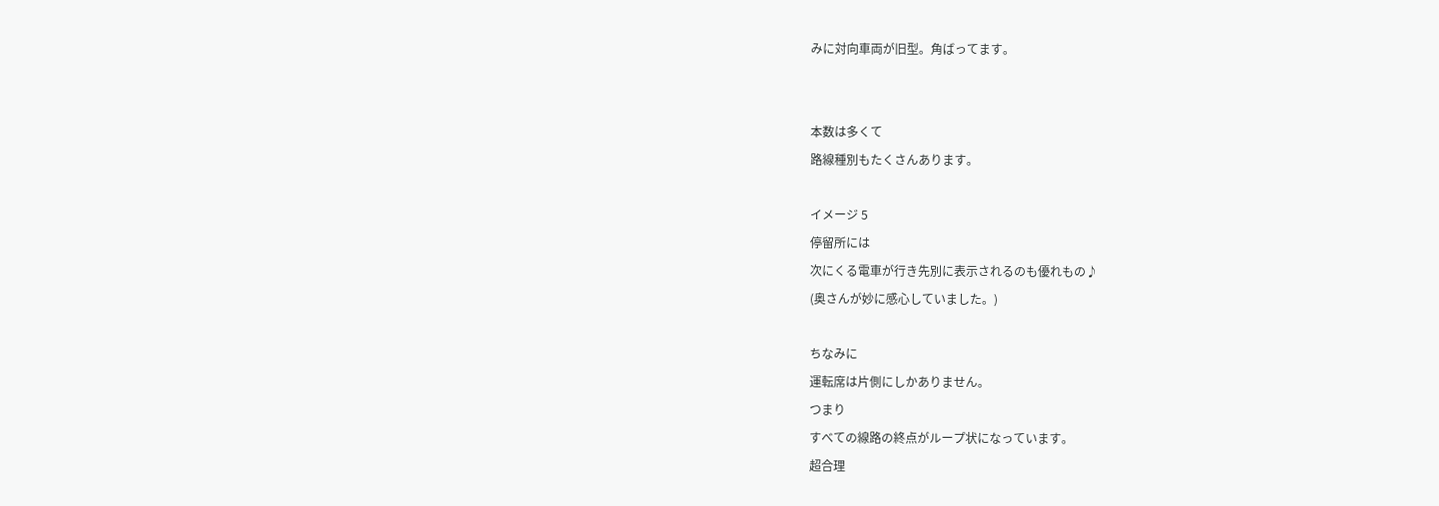みに対向車両が旧型。角ばってます。


本数は多くて
路線種別もたくさんあります。

イメージ 5
停留所には
次にくる電車が行き先別に表示されるのも優れもの♪
(奥さんが妙に感心していました。)

ちなみに
運転席は片側にしかありません。
つまり
すべての線路の終点がループ状になっています。
超合理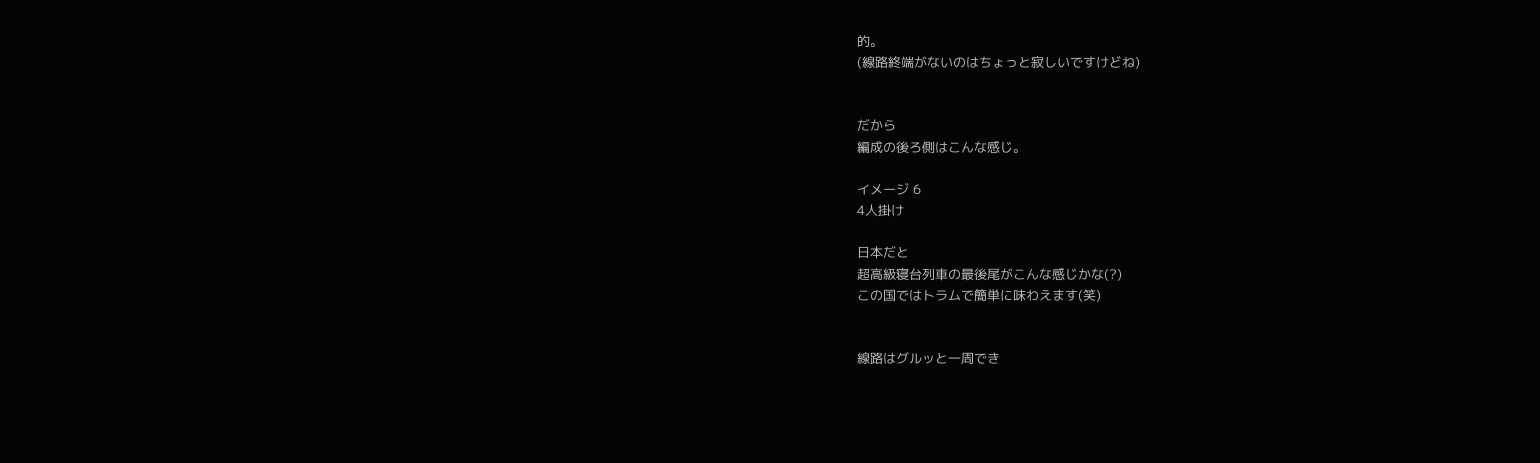的。
(線路終端がないのはちょっと寂しいですけどね)


だから
編成の後ろ側はこんな感じ。

イメージ 6
4人掛け

日本だと
超高級寝台列車の最後尾がこんな感じかな(?)
この国ではトラムで簡単に味わえます(笑)


線路はグルッと一周でき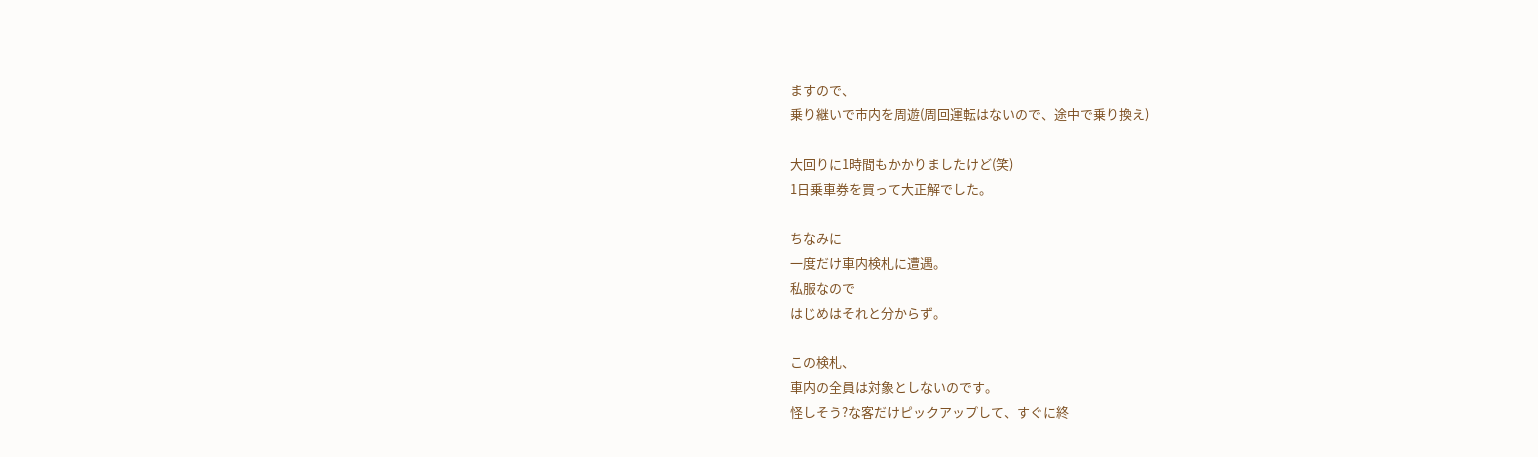ますので、
乗り継いで市内を周遊(周回運転はないので、途中で乗り換え)

大回りに1時間もかかりましたけど(笑)
1日乗車券を買って大正解でした。

ちなみに
一度だけ車内検札に遭遇。
私服なので
はじめはそれと分からず。

この検札、
車内の全員は対象としないのです。
怪しそう?な客だけピックアップして、すぐに終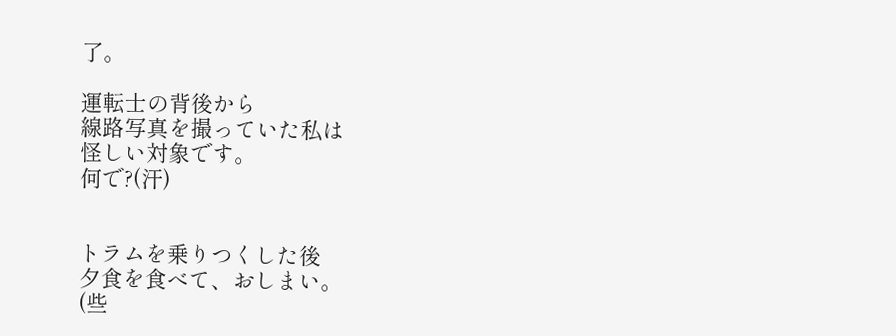了。

運転士の背後から
線路写真を撮っていた私は
怪しい対象です。
何で?(汗)


トラムを乗りつくした後
夕食を食べて、おしまい。
(些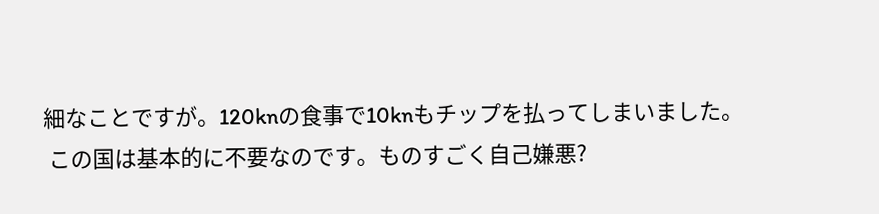細なことですが。120knの食事で10knもチップを払ってしまいました。
 この国は基本的に不要なのです。ものすごく自己嫌悪?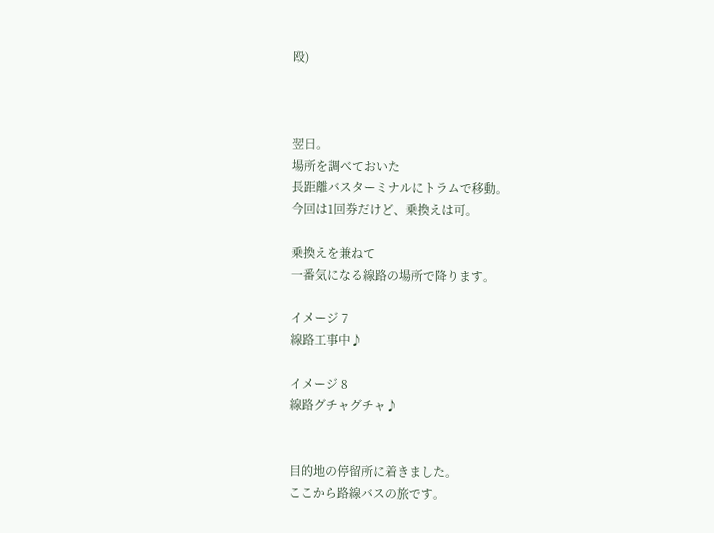殴)



翌日。
場所を調べておいた
長距離バスターミナルにトラムで移動。
今回は1回券だけど、乗換えは可。

乗換えを兼ねて
一番気になる線路の場所で降ります。

イメージ 7
線路工事中♪

イメージ 8
線路グチャグチャ♪


目的地の停留所に着きました。
ここから路線バスの旅です。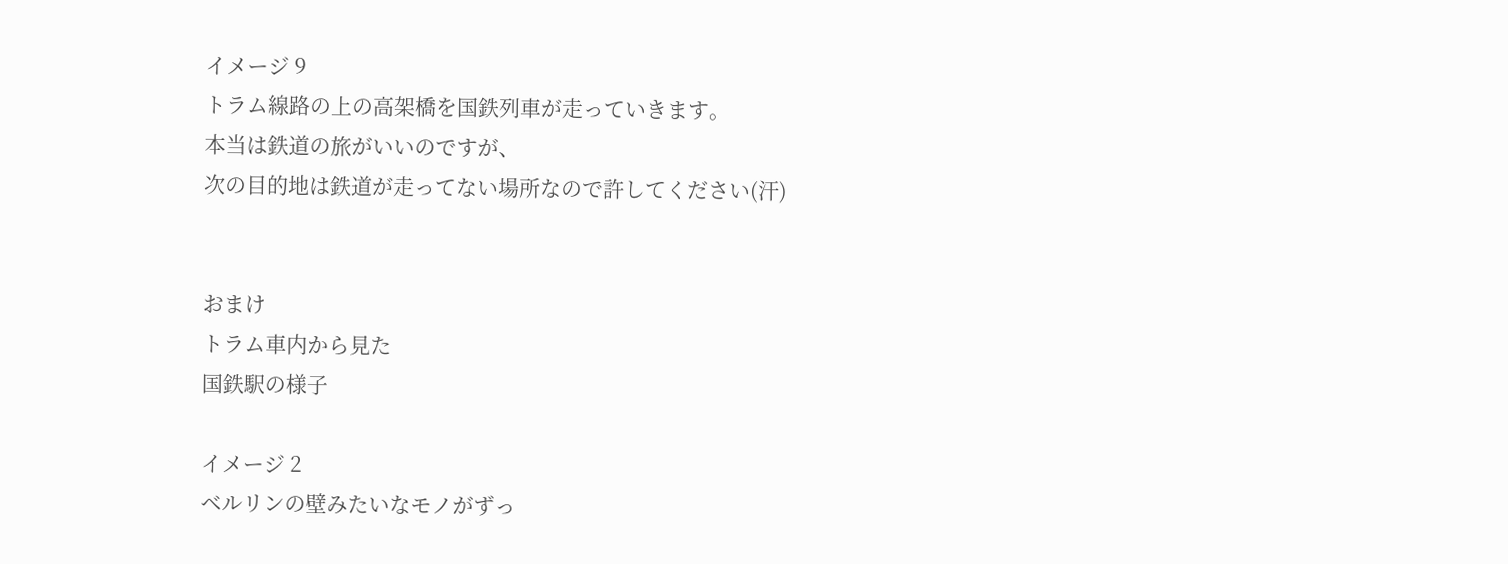イメージ 9
トラム線路の上の高架橋を国鉄列車が走っていきます。
本当は鉄道の旅がいいのですが、
次の目的地は鉄道が走ってない場所なので許してください(汗)


おまけ
トラム車内から見た
国鉄駅の様子

イメージ 2
ベルリンの壁みたいなモノがずっ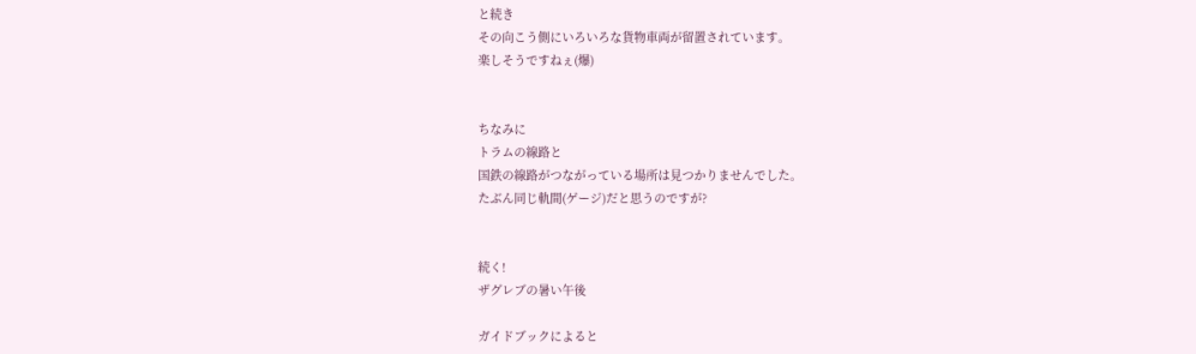と続き
その向こう側にいろいろな貨物車両が留置されています。
楽しそうですねぇ(爆)


ちなみに
トラムの線路と
国鉄の線路がつながっている場所は見つかりませんでした。
たぶん同じ軌間(ゲージ)だと思うのですが?


続く!
ザグレブの暑い午後

ガイドブックによると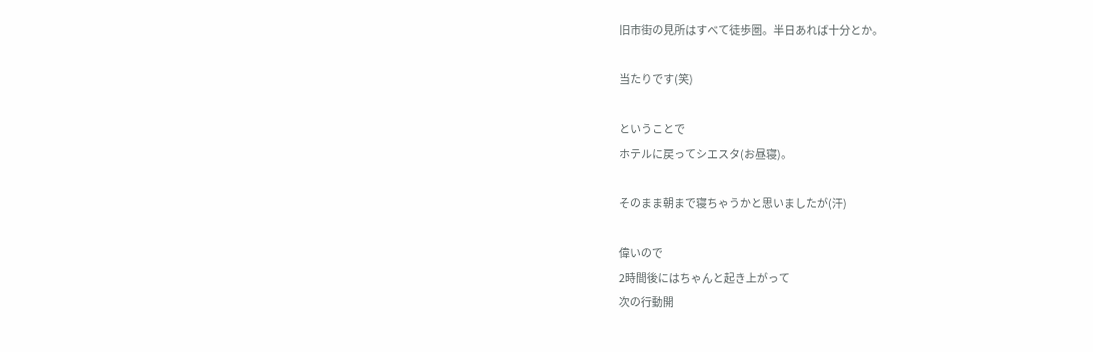旧市街の見所はすべて徒歩圏。半日あれば十分とか。

当たりです(笑)

ということで
ホテルに戻ってシエスタ(お昼寝)。

そのまま朝まで寝ちゃうかと思いましたが(汗)

偉いので
2時間後にはちゃんと起き上がって
次の行動開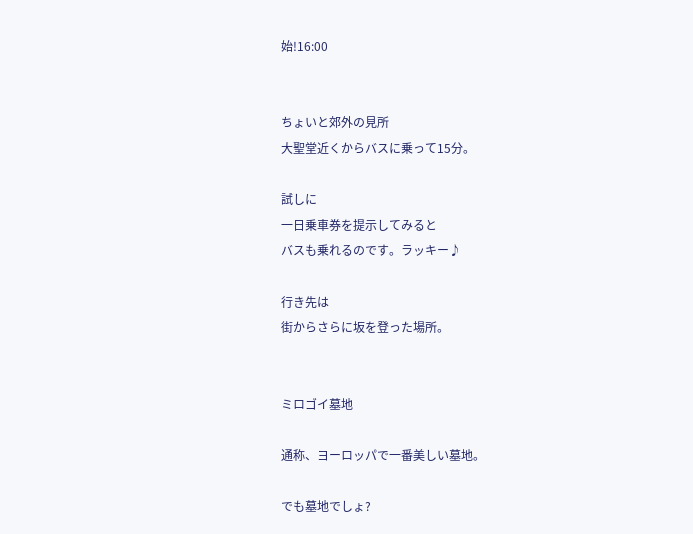始!16:00


ちょいと郊外の見所
大聖堂近くからバスに乗って15分。

試しに
一日乗車券を提示してみると
バスも乗れるのです。ラッキー♪

行き先は
街からさらに坂を登った場所。


ミロゴイ墓地

通称、ヨーロッパで一番美しい墓地。

でも墓地でしょ?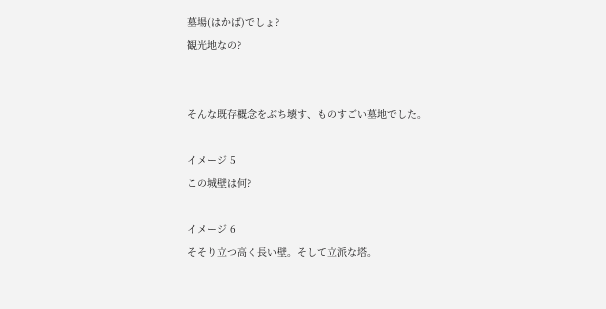墓場(はかば)でしょ?
観光地なの?


そんな既存概念をぶち壊す、ものすごい墓地でした。

イメージ 5
この城壁は何?

イメージ 6
そそり立つ高く長い壁。そして立派な塔。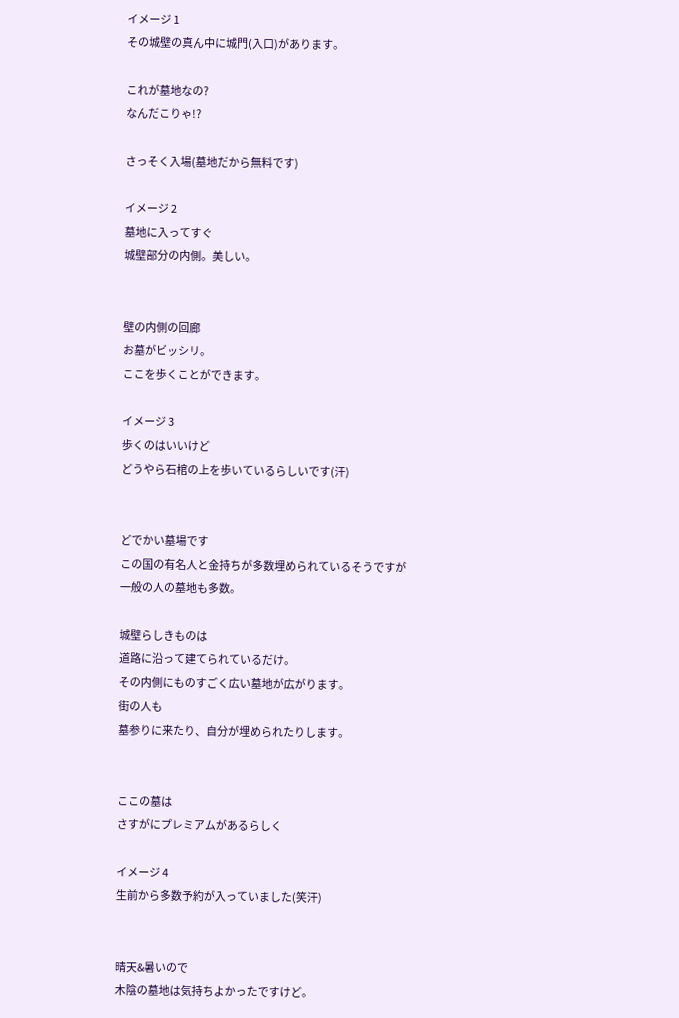イメージ 1
その城壁の真ん中に城門(入口)があります。

これが墓地なの?
なんだこりゃ!?

さっそく入場(墓地だから無料です)

イメージ 2
墓地に入ってすぐ
城壁部分の内側。美しい。


壁の内側の回廊
お墓がビッシリ。
ここを歩くことができます。

イメージ 3
歩くのはいいけど
どうやら石棺の上を歩いているらしいです(汗)


どでかい墓場です
この国の有名人と金持ちが多数埋められているそうですが
一般の人の墓地も多数。

城壁らしきものは
道路に沿って建てられているだけ。
その内側にものすごく広い墓地が広がります。
街の人も
墓参りに来たり、自分が埋められたりします。


ここの墓は
さすがにプレミアムがあるらしく

イメージ 4
生前から多数予約が入っていました(笑汗)


晴天&暑いので
木陰の墓地は気持ちよかったですけど。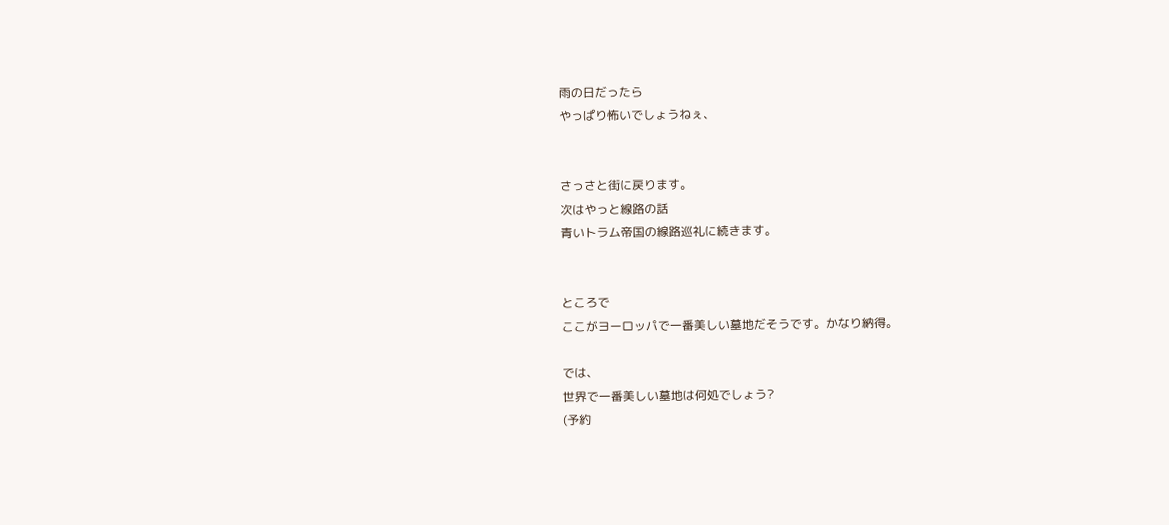雨の日だったら
やっぱり怖いでしょうねぇ、


さっさと街に戻ります。
次はやっと線路の話
青いトラム帝国の線路巡礼に続きます。


ところで
ここがヨーロッパで一番美しい墓地だそうです。かなり納得。

では、
世界で一番美しい墓地は何処でしょう?
(予約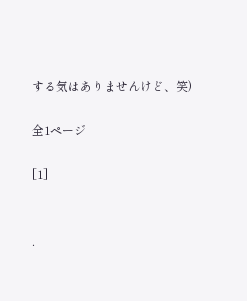する気はありませんけど、笑)

全1ページ

[1]


.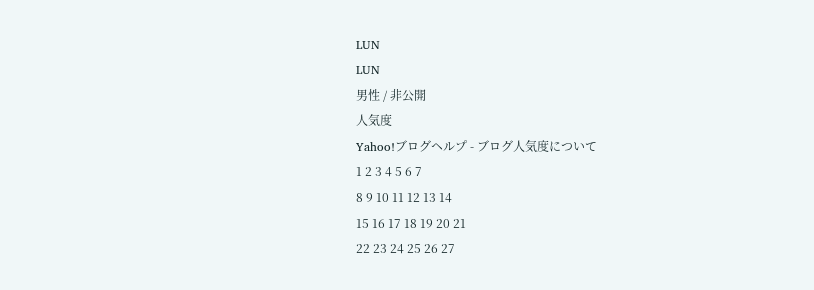LUN
LUN
男性 / 非公開
人気度
Yahoo!ブログヘルプ - ブログ人気度について
1 2 3 4 5 6 7
8 9 10 11 12 13 14
15 16 17 18 19 20 21
22 23 24 25 26 27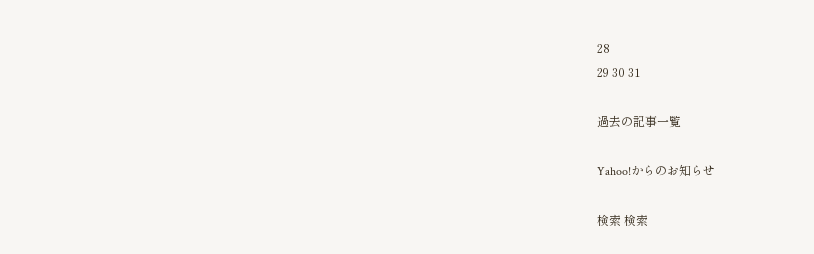28
29 30 31

過去の記事一覧

Yahoo!からのお知らせ

検索 検索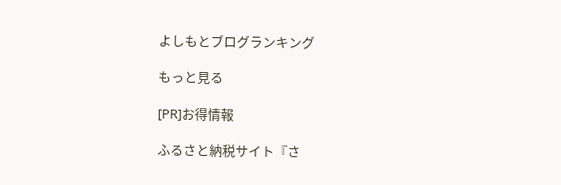よしもとブログランキング

もっと見る

[PR]お得情報

ふるさと納税サイト『さ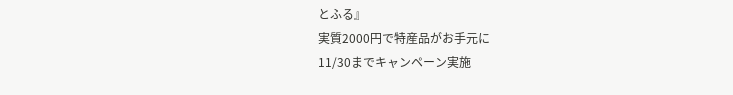とふる』
実質2000円で特産品がお手元に
11/30までキャンペーン実施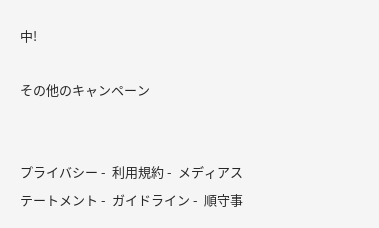中!

その他のキャンペーン


プライバシー -  利用規約 -  メディアステートメント -  ガイドライン -  順守事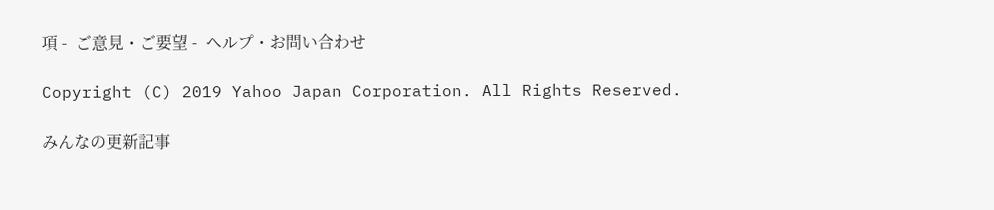項 -  ご意見・ご要望 -  ヘルプ・お問い合わせ

Copyright (C) 2019 Yahoo Japan Corporation. All Rights Reserved.

みんなの更新記事